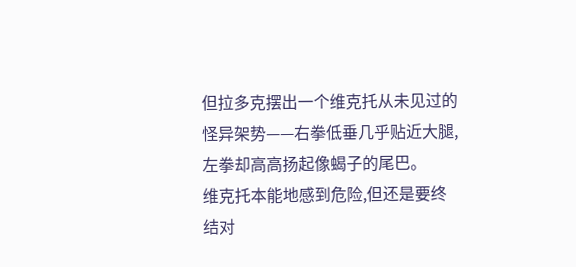但拉多克摆出一个维克托从未见过的怪异架势——右拳低垂几乎贴近大腿,左拳却高高扬起像蝎子的尾巴。
维克托本能地感到危险,但还是要终结对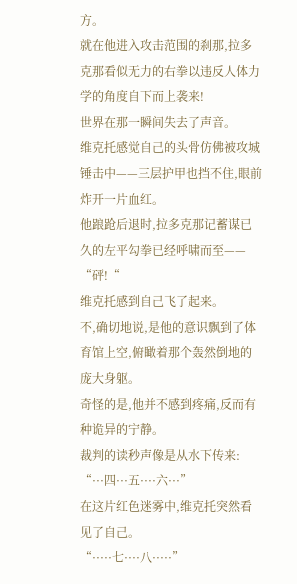方。
就在他进入攻击范围的刹那,拉多克那看似无力的右拳以违反人体力学的角度自下而上袭来!
世界在那一瞬间失去了声音。
维克托感觉自己的头骨仿佛被攻城锤击中——三层护甲也挡不住,眼前炸开一片血红。
他踉跄后退时,拉多克那记蓄谋已久的左平勾拳已经呼啸而至——
“砰!“
维克托感到自己飞了起来。
不,确切地说,是他的意识飘到了体育馆上空,俯瞰着那个轰然倒地的庞大身躯。
奇怪的是,他并不感到疼痛,反而有种诡异的宁静。
裁判的读秒声像是从水下传来:
“···四···五····六···”
在这片红色迷雾中,维克托突然看见了自己。
“·····七····八·····”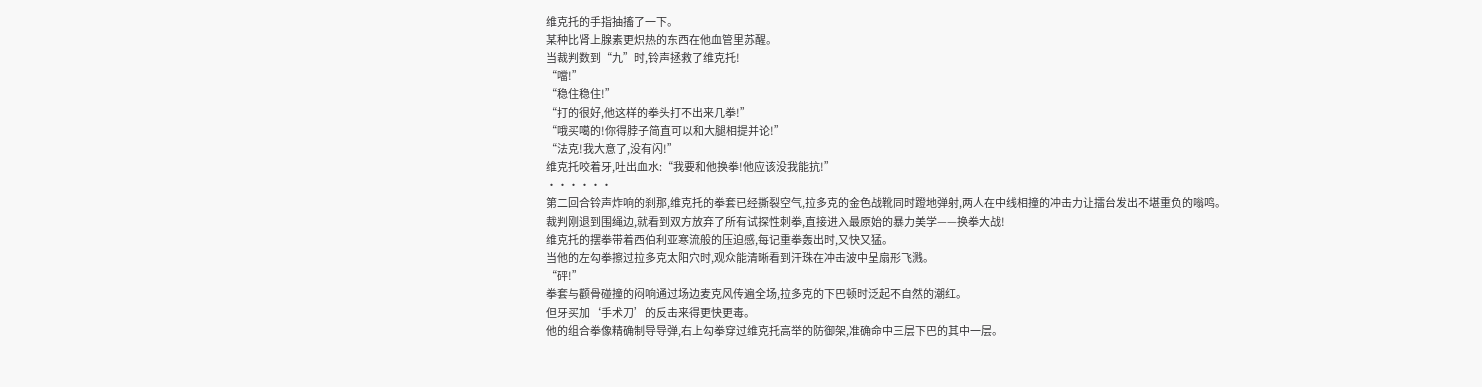维克托的手指抽搐了一下。
某种比肾上腺素更炽热的东西在他血管里苏醒。
当裁判数到“九”时,铃声拯救了维克托!
“噹!”
“稳住稳住!”
“打的很好,他这样的拳头打不出来几拳!”
“哦买噶的!你得脖子简直可以和大腿相提并论!”
“法克!我大意了,没有闪!”
维克托咬着牙,吐出血水:“我要和他换拳!他应该没我能抗!”
······
第二回合铃声炸响的刹那,维克托的拳套已经撕裂空气,拉多克的金色战靴同时蹬地弹射,两人在中线相撞的冲击力让擂台发出不堪重负的嗡鸣。
裁判刚退到围绳边,就看到双方放弃了所有试探性刺拳,直接进入最原始的暴力美学——换拳大战!
维克托的摆拳带着西伯利亚寒流般的压迫感,每记重拳轰出时,又快又猛。
当他的左勾拳擦过拉多克太阳穴时,观众能清晰看到汗珠在冲击波中呈扇形飞溅。
“砰!”
拳套与颧骨碰撞的闷响通过场边麦克风传遍全场,拉多克的下巴顿时泛起不自然的潮红。
但牙买加‘手术刀’的反击来得更快更毒。
他的组合拳像精确制导导弹,右上勾拳穿过维克托高举的防御架,准确命中三层下巴的其中一层。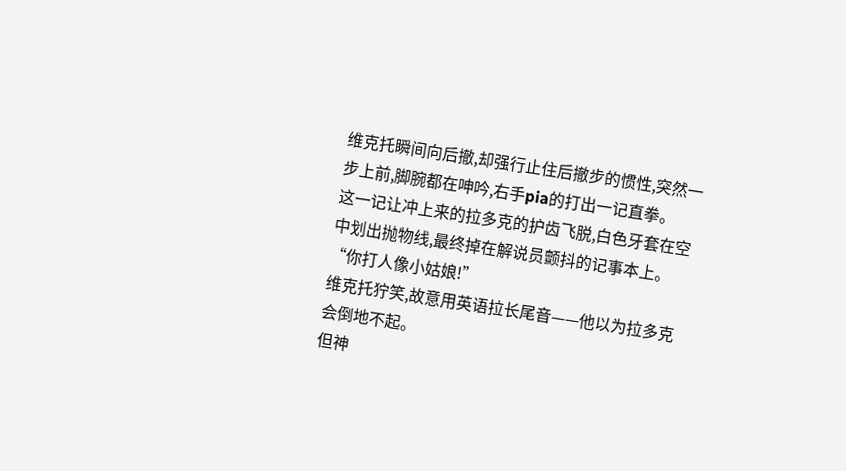维克托瞬间向后撤,却强行止住后撤步的惯性,突然一步上前,脚腕都在呻吟,右手pia的打出一记直拳。
这一记让冲上来的拉多克的护齿飞脱,白色牙套在空中划出抛物线,最终掉在解说员颤抖的记事本上。
“你打人像小姑娘!”
维克托狞笑,故意用英语拉长尾音——他以为拉多克会倒地不起。
但神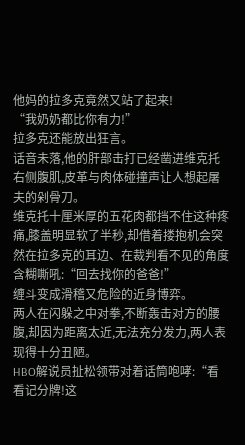他妈的拉多克竟然又站了起来!
“我奶奶都比你有力!”
拉多克还能放出狂言。
话音未落,他的肝部击打已经凿进维克托右侧腹肌,皮革与肉体碰撞声让人想起屠夫的剁骨刀。
维克托十厘米厚的五花肉都挡不住这种疼痛,膝盖明显软了半秒,却借着搂抱机会突然在拉多克的耳边、在裁判看不见的角度含糊嘶吼:“回去找你的爸爸!”
缠斗变成滑稽又危险的近身博弈。
两人在闪躲之中对拳,不断轰击对方的腰腹,却因为距离太近,无法充分发力,两人表现得十分丑陋。
HBO解说员扯松领带对着话筒咆哮:“看看记分牌!这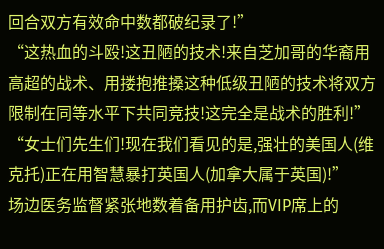回合双方有效命中数都破纪录了!”
“这热血的斗殴!这丑陋的技术!来自芝加哥的华裔用高超的战术、用搂抱推搡这种低级丑陋的技术将双方限制在同等水平下共同竞技!这完全是战术的胜利!”
“女士们先生们!现在我们看见的是,强壮的美国人(维克托)正在用智慧暴打英国人(加拿大属于英国)!”
场边医务监督紧张地数着备用护齿,而VIP席上的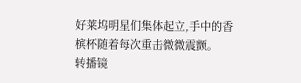好莱坞明星们集体起立,手中的香槟杯随着每次重击微微震颤。
转播镜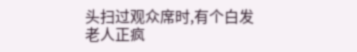头扫过观众席时,有个白发老人正疯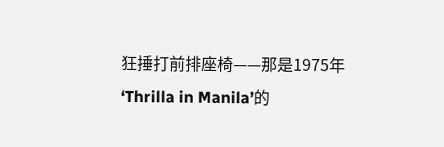狂捶打前排座椅——那是1975年‘Thrilla in Manila’的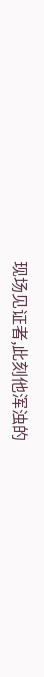现场见证者,此刻他浑浊的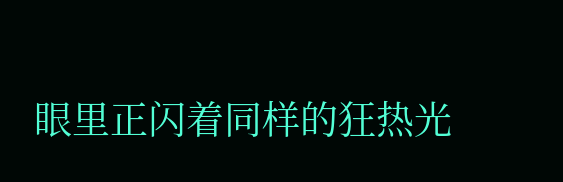眼里正闪着同样的狂热光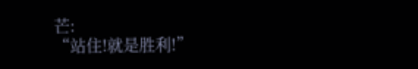芒:
“站住!就是胜利!”